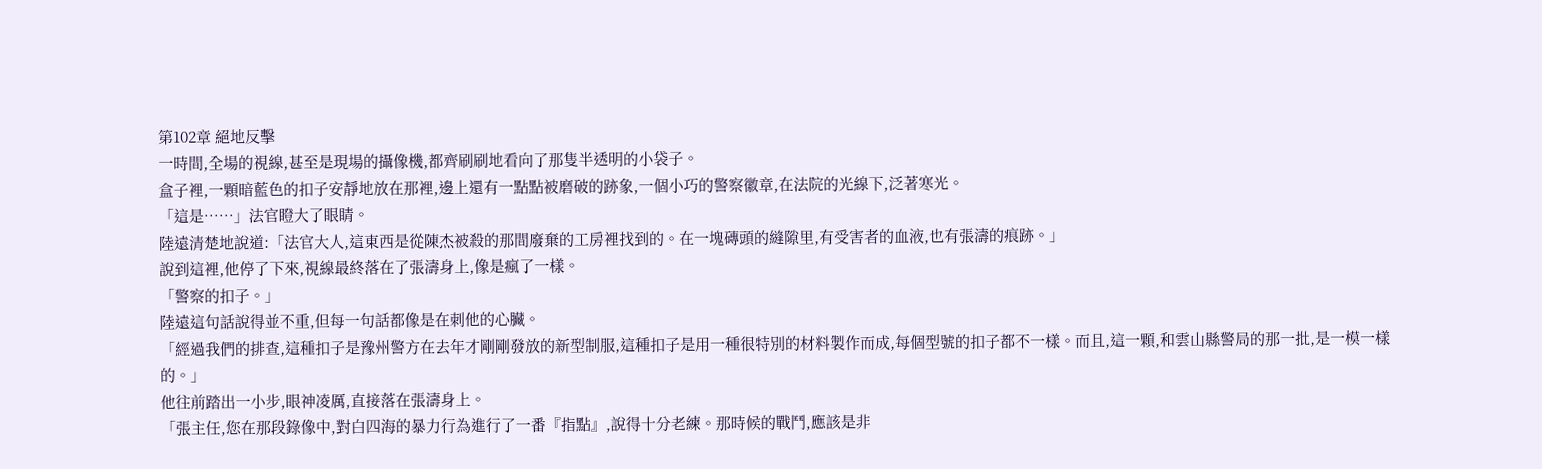第102章 絕地反擊
一時間,全場的視線,甚至是現場的攝像機,都齊刷刷地看向了那隻半透明的小袋子。
盒子裡,一顆暗藍色的扣子安靜地放在那裡,邊上還有一點點被磨破的跡象,一個小巧的警察徽章,在法院的光線下,泛著寒光。
「這是……」法官瞪大了眼睛。
陸遠清楚地說道:「法官大人,這東西是從陳杰被殺的那間廢棄的工房裡找到的。在一塊磚頭的縫隙里,有受害者的血液,也有張濤的痕跡。」
說到這裡,他停了下來,視線最終落在了張濤身上,像是瘋了一樣。
「警察的扣子。」
陸遠這句話說得並不重,但每一句話都像是在刺他的心臟。
「經過我們的排查,這種扣子是豫州警方在去年才剛剛發放的新型制服,這種扣子是用一種很特別的材料製作而成,每個型號的扣子都不一樣。而且,這一顆,和雲山縣警局的那一批,是一模一樣的。」
他往前踏出一小步,眼神凌厲,直接落在張濤身上。
「張主任,您在那段錄像中,對白四海的暴力行為進行了一番『指點』,說得十分老練。那時候的戰鬥,應該是非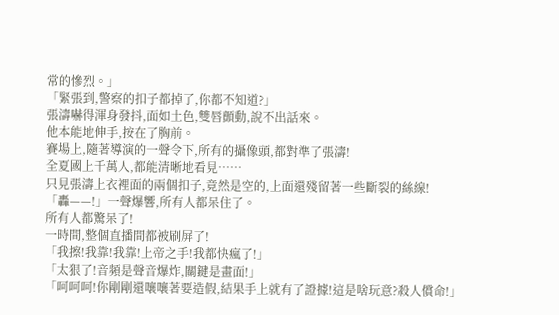常的慘烈。」
「緊張到,警察的扣子都掉了,你都不知道?」
張濤嚇得渾身發抖,面如土色,雙唇顫動,說不出話來。
他本能地伸手,按在了胸前。
賽場上,隨著導演的一聲令下,所有的攝像頭,都對準了張濤!
全夏國上千萬人,都能清晰地看見……
只見張濤上衣裡面的兩個扣子,竟然是空的,上面還殘留著一些斷裂的絲線!
「轟——!」一聲爆響,所有人都呆住了。
所有人都驚呆了!
一時間,整個直播間都被刷屏了!
「我擦!我靠!我靠!上帝之手!我都快瘋了!」
「太狠了!音頻是聲音爆炸,關鍵是畫面!」
「呵呵呵!你剛剛還嚷嚷著要造假,結果手上就有了證據!這是啥玩意?殺人償命!」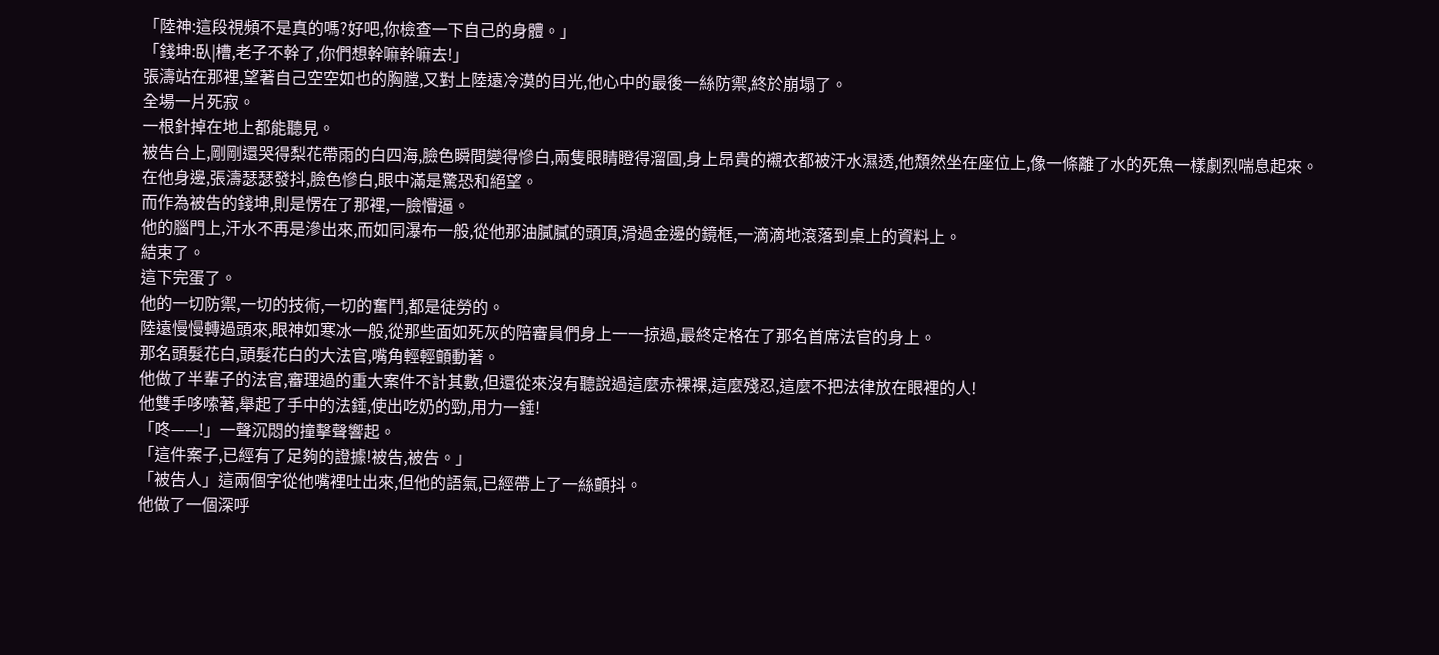「陸神:這段視頻不是真的嗎?好吧,你檢查一下自己的身體。」
「錢坤:臥|槽,老子不幹了,你們想幹嘛幹嘛去!」
張濤站在那裡,望著自己空空如也的胸膛,又對上陸遠冷漠的目光,他心中的最後一絲防禦,終於崩塌了。
全場一片死寂。
一根針掉在地上都能聽見。
被告台上,剛剛還哭得梨花帶雨的白四海,臉色瞬間變得慘白,兩隻眼睛瞪得溜圓,身上昂貴的襯衣都被汗水濕透,他頹然坐在座位上,像一條離了水的死魚一樣劇烈喘息起來。
在他身邊,張濤瑟瑟發抖,臉色慘白,眼中滿是驚恐和絕望。
而作為被告的錢坤,則是愣在了那裡,一臉懵逼。
他的腦門上,汗水不再是滲出來,而如同瀑布一般,從他那油膩膩的頭頂,滑過金邊的鏡框,一滴滴地滾落到桌上的資料上。
結束了。
這下完蛋了。
他的一切防禦,一切的技術,一切的奮鬥,都是徒勞的。
陸遠慢慢轉過頭來,眼神如寒冰一般,從那些面如死灰的陪審員們身上一一掠過,最終定格在了那名首席法官的身上。
那名頭髮花白,頭髮花白的大法官,嘴角輕輕顫動著。
他做了半輩子的法官,審理過的重大案件不計其數,但還從來沒有聽說過這麼赤裸裸,這麼殘忍,這麼不把法律放在眼裡的人!
他雙手哆嗦著,舉起了手中的法錘,使出吃奶的勁,用力一錘!
「咚——!」一聲沉悶的撞擊聲響起。
「這件案子,已經有了足夠的證據!被告,被告。」
「被告人」這兩個字從他嘴裡吐出來,但他的語氣,已經帶上了一絲顫抖。
他做了一個深呼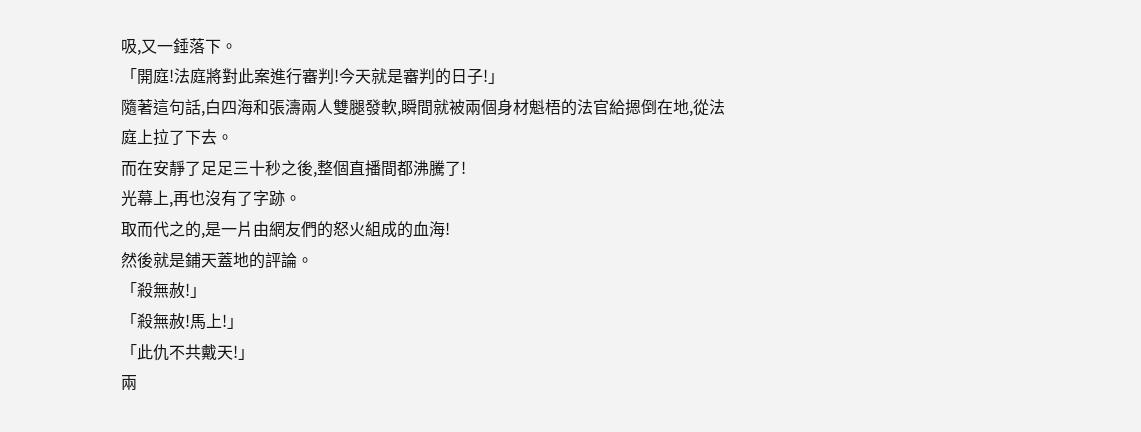吸,又一錘落下。
「開庭!法庭將對此案進行審判!今天就是審判的日子!」
隨著這句話,白四海和張濤兩人雙腿發軟,瞬間就被兩個身材魁梧的法官給摁倒在地,從法庭上拉了下去。
而在安靜了足足三十秒之後,整個直播間都沸騰了!
光幕上,再也沒有了字跡。
取而代之的,是一片由網友們的怒火組成的血海!
然後就是鋪天蓋地的評論。
「殺無赦!」
「殺無赦!馬上!」
「此仇不共戴天!」
兩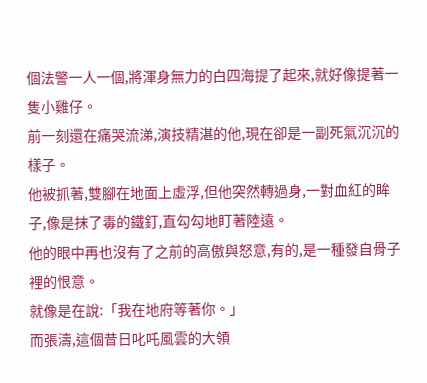個法警一人一個,將渾身無力的白四海提了起來,就好像提著一隻小雞仔。
前一刻還在痛哭流涕,演技精湛的他,現在卻是一副死氣沉沉的樣子。
他被抓著,雙腳在地面上虛浮,但他突然轉過身,一對血紅的眸子,像是抹了毒的鐵釘,直勾勾地盯著陸遠。
他的眼中再也沒有了之前的高傲與怒意,有的,是一種發自骨子裡的恨意。
就像是在說:「我在地府等著你。」
而張濤,這個昔日叱吒風雲的大領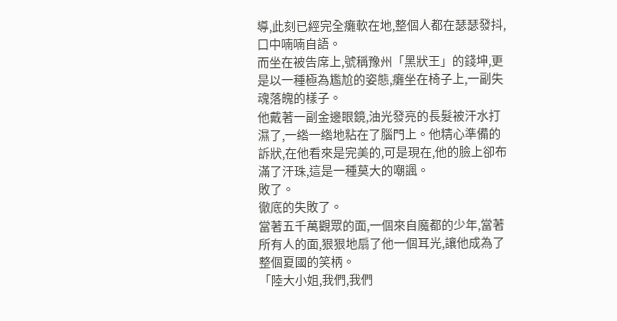導,此刻已經完全癱軟在地,整個人都在瑟瑟發抖,口中喃喃自語。
而坐在被告席上,號稱豫州「黑狀王」的錢坤,更是以一種極為尷尬的姿態,癱坐在椅子上,一副失魂落魄的樣子。
他戴著一副金邊眼鏡,油光發亮的長髮被汗水打濕了,一綹一綹地粘在了腦門上。他精心準備的訴狀,在他看來是完美的,可是現在,他的臉上卻布滿了汗珠,這是一種莫大的嘲諷。
敗了。
徹底的失敗了。
當著五千萬觀眾的面,一個來自魔都的少年,當著所有人的面,狠狠地扇了他一個耳光,讓他成為了整個夏國的笑柄。
「陸大小姐,我們,我們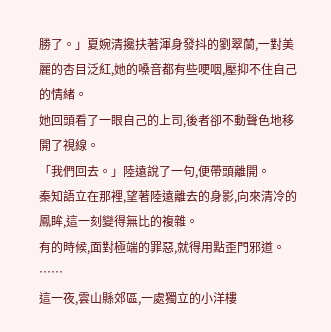勝了。」夏婉清攙扶著渾身發抖的劉翠蘭,一對美麗的杏目泛紅,她的嗓音都有些哽咽,壓抑不住自己的情緒。
她回頭看了一眼自己的上司,後者卻不動聲色地移開了視線。
「我們回去。」陸遠說了一句,便帶頭離開。
秦知語立在那裡,望著陸遠離去的身影,向來清冷的鳳眸,這一刻變得無比的複雜。
有的時候,面對極端的罪惡,就得用點歪門邪道。
……
這一夜,雲山縣郊區,一處獨立的小洋樓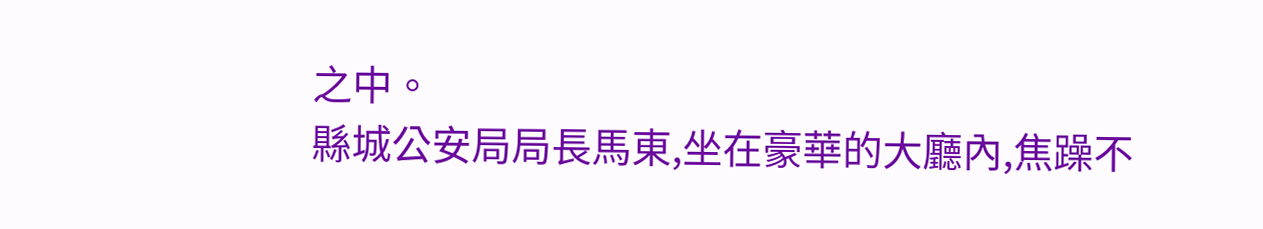之中。
縣城公安局局長馬東,坐在豪華的大廳內,焦躁不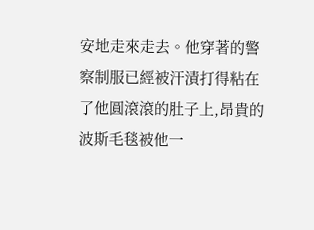安地走來走去。他穿著的警察制服已經被汗漬打得粘在了他圓滾滾的肚子上,昂貴的波斯毛毯被他一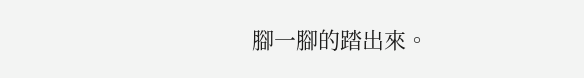腳一腳的踏出來。